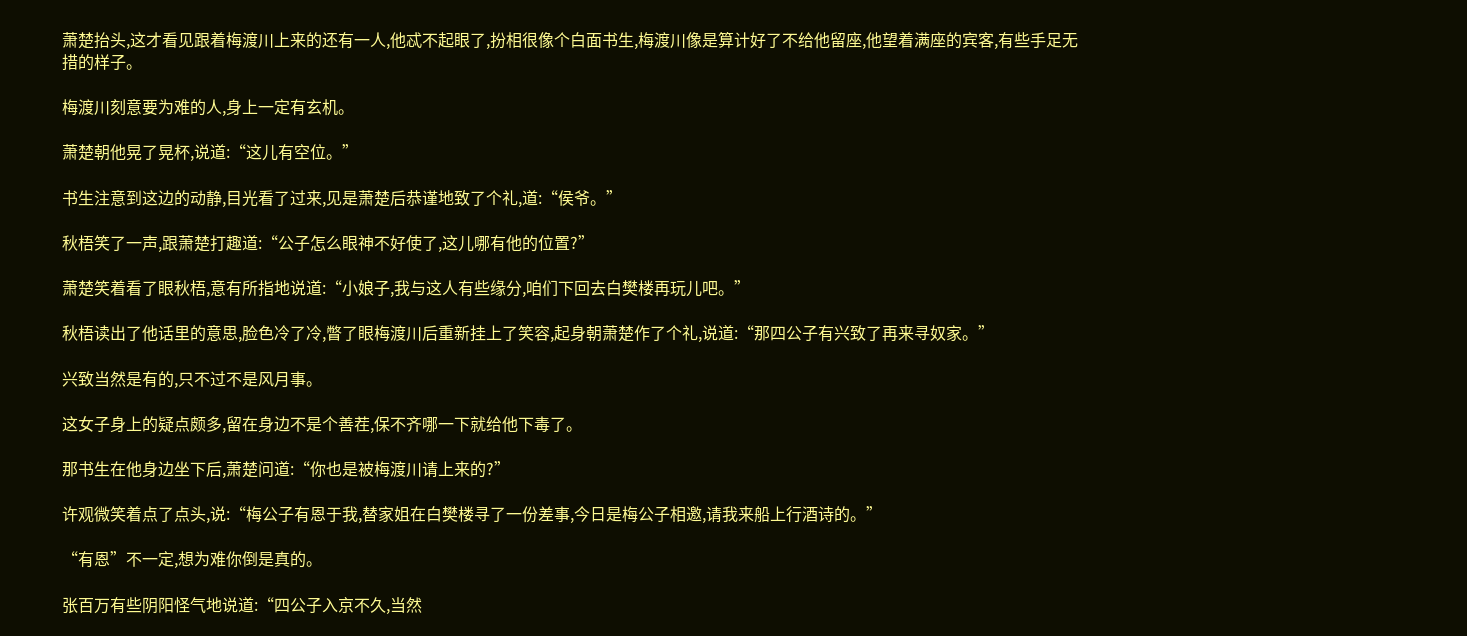萧楚抬头,这才看见跟着梅渡川上来的还有一人,他忒不起眼了,扮相很像个白面书生,梅渡川像是算计好了不给他留座,他望着满座的宾客,有些手足无措的样子。

梅渡川刻意要为难的人,身上一定有玄机。

萧楚朝他晃了晃杯,说道:“这儿有空位。”

书生注意到这边的动静,目光看了过来,见是萧楚后恭谨地致了个礼,道:“侯爷。”

秋梧笑了一声,跟萧楚打趣道:“公子怎么眼神不好使了,这儿哪有他的位置?”

萧楚笑着看了眼秋梧,意有所指地说道:“小娘子,我与这人有些缘分,咱们下回去白樊楼再玩儿吧。”

秋梧读出了他话里的意思,脸色冷了冷,瞥了眼梅渡川后重新挂上了笑容,起身朝萧楚作了个礼,说道:“那四公子有兴致了再来寻奴家。”

兴致当然是有的,只不过不是风月事。

这女子身上的疑点颇多,留在身边不是个善茬,保不齐哪一下就给他下毒了。

那书生在他身边坐下后,萧楚问道:“你也是被梅渡川请上来的?”

许观微笑着点了点头,说:“梅公子有恩于我,替家姐在白樊楼寻了一份差事,今日是梅公子相邀,请我来船上行酒诗的。”

“有恩”不一定,想为难你倒是真的。

张百万有些阴阳怪气地说道:“四公子入京不久,当然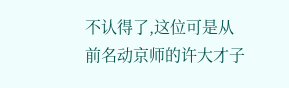不认得了,这位可是从前名动京师的许大才子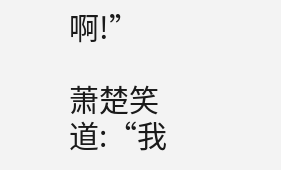啊!”

萧楚笑道:“我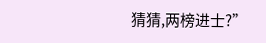猜猜,两榜进士?”